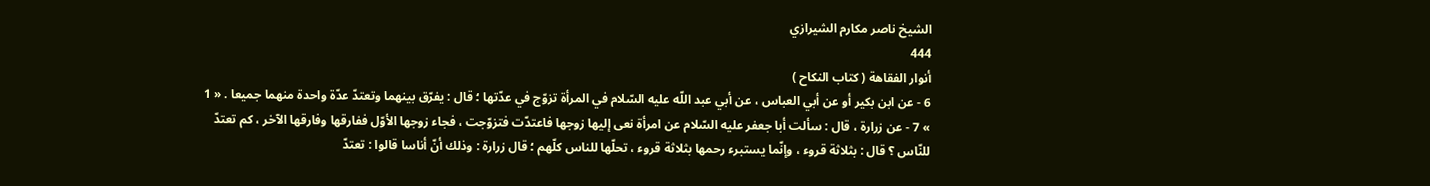الشيخ ناصر مكارم الشيرازي
444
أنوار الفقاهة ( كتاب النكاح )
6 - عن ابن بكير أو عن أبي العباس ، عن أبي عبد اللّه عليه السّلام في المرأة تزوّج في عدّتها ؛ قال : يفرّق بينهما وتعتدّ عدّة واحدة منهما جميعا . « 1 » 7 - عن زرارة ، قال : سألت أبا جعفر عليه السّلام عن امرأة نعى إليها زوجها فاعتدّت فتزوّجت ، فجاء زوجها الأوّل ففارقها وفارقها الآخر ، كم تعتدّ للنّاس ؟ قال : بثلاثة قروء ، وإنّما يستبرء رحمها بثلاثة قروء ، تحلّها للناس كلّهم ؛ قال زرارة : وذلك أنّ أناسا قالوا : تعتدّ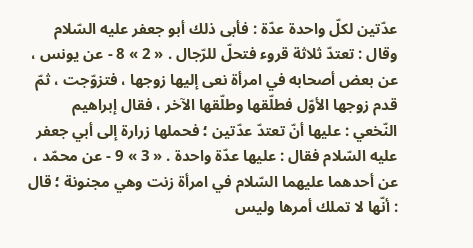عدّتين لكلّ واحدة عدّة : فأبى ذلك أبو جعفر عليه السّلام وقال : تعتدّ ثلاثة قروء فتحلّ للرّجال . « 2 » 8 - عن يونس ، عن بعض أصحابه في امرأة نعى إليها زوجها ، فتزوّجت ، ثمّ قدم زوجها الأوّل فطلّقها وطلّقها الآخر ، فقال إبراهيم النّخعي : عليها أنّ تعتدّ عدّتين ؛ فحملها زرارة إلى أبي جعفر عليه السّلام فقال : عليها عدّة واحدة . « 3 » 9 - عن محمّد ، عن أحدهما عليهما السّلام في امرأة زنت وهي مجنونة ؛ قال : أنّها لا تملك أمرها وليس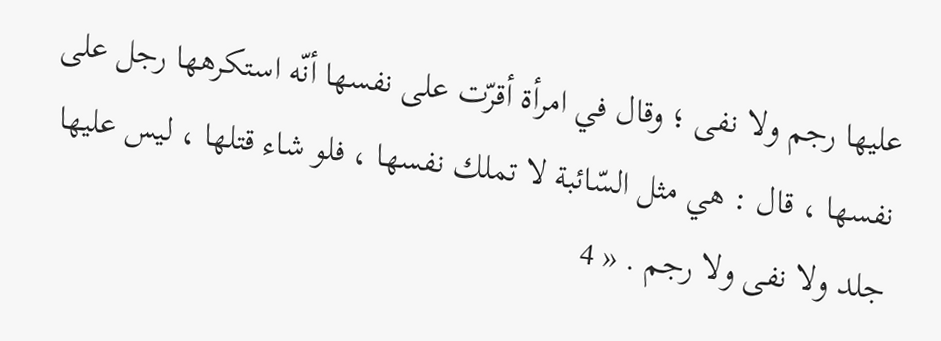عليها رجم ولا نفى ؛ وقال في امرأة أقرّت على نفسها أنّه استكرهها رجل على نفسها ، قال : هي مثل السّائبة لا تملك نفسها ، فلو شاء قتلها ، ليس عليها جلد ولا نفى ولا رجم . « 4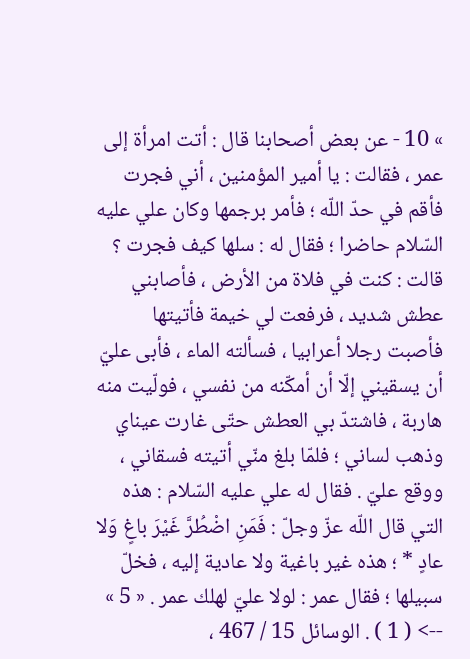» 10 - عن بعض أصحابنا قال : أتت امرأة إلى عمر ، فقالت : يا أمير المؤمنين ، أني فجرت فأقم في حدّ اللّه ؛ فأمر برجمها وكان علي عليه السّلام حاضرا ؛ فقال له : سلها كيف فجرت ؟ قالت : كنت في فلاة من الأرض ، فأصابني عطش شديد ، فرفعت لي خيمة فأتيتها فأصبت رجلا أعرابيا ، فسألته الماء ، فأبى عليّ أن يسقيني إلّا أن أمكّنه من نفسي ، فولّيت منه هاربة ، فاشتدّ بي العطش حتّى غارت عيناي وذهب لساني ؛ فلمّا بلغ منّي أتيته فسقاني ، ووقع عليّ . فقال له علي عليه السّلام : هذه التي قال اللّه عزّ وجلّ : فَمَنِ اضْطُرَّ غَيْرَ باغٍ وَلا عادٍ * ؛ هذه غير باغية ولا عادية إليه ، فخلّ سبيلها ؛ فقال عمر : لولا عليّ لهلك عمر . « 5 »
--> ( 1 ) . الوسائل 15 / 467 ،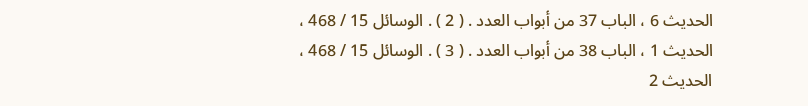الحديث 6 ، الباب 37 من أبواب العدد . ( 2 ) . الوسائل 15 / 468 ، الحديث 1 ، الباب 38 من أبواب العدد . ( 3 ) . الوسائل 15 / 468 ، الحديث 2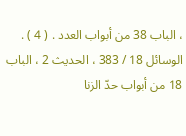، الباب 38 من أبواب العدد . ( 4 ) . الوسائل 18 / 383 ، الحديث 2 ، الباب 18 من أبواب حدّ الزنا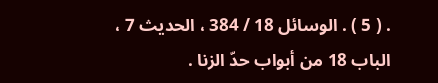. ( 5 ) . الوسائل 18 / 384 ، الحديث 7 ، الباب 18 من أبواب حدّ الزنا .